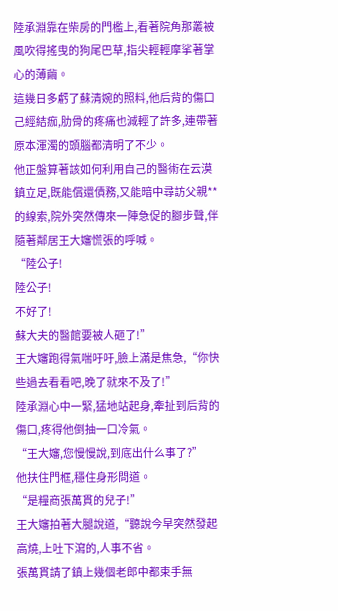陸承淵靠在柴房的門檻上,看著院角那叢被風吹得搖曳的狗尾巴草,指尖輕輕摩挲著掌心的薄繭。
這幾日多虧了蘇清婉的照料,他后背的傷口己經結痂,肋骨的疼痛也減輕了許多,連帶著原本渾濁的頭腦都清明了不少。
他正盤算著該如何利用自己的醫術在云漠鎮立足,既能償還債務,又能暗中尋訪父親**的線索,院外突然傳來一陣急促的腳步聲,伴隨著鄰居王大嬸慌張的呼喊。
“陸公子!
陸公子!
不好了!
蘇大夫的醫館要被人砸了!”
王大嬸跑得氣喘吁吁,臉上滿是焦急,“你快些過去看看吧,晚了就來不及了!”
陸承淵心中一緊,猛地站起身,牽扯到后背的傷口,疼得他倒抽一口冷氣。
“王大嬸,您慢慢說,到底出什么事了?”
他扶住門框,穩住身形問道。
“是糧商張萬貫的兒子!”
王大嬸拍著大腿說道,“聽說今早突然發起高燒,上吐下瀉的,人事不省。
張萬貫請了鎮上幾個老郎中都束手無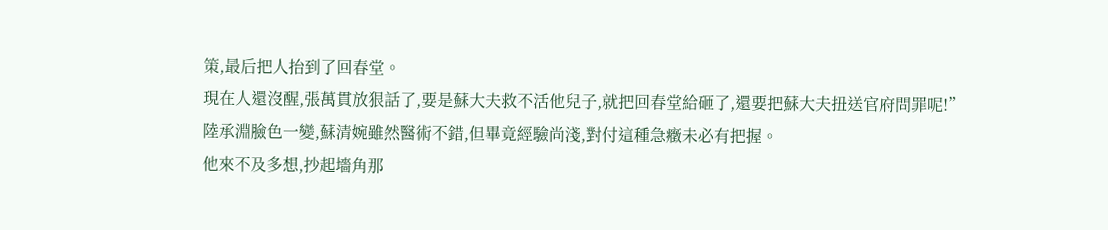策,最后把人抬到了回春堂。
現在人還沒醒,張萬貫放狠話了,要是蘇大夫救不活他兒子,就把回春堂給砸了,還要把蘇大夫扭送官府問罪呢!”
陸承淵臉色一變,蘇清婉雖然醫術不錯,但畢竟經驗尚淺,對付這種急癥未必有把握。
他來不及多想,抄起墻角那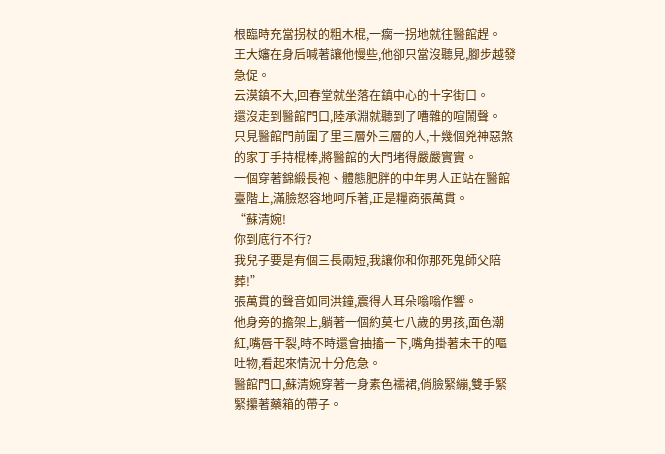根臨時充當拐杖的粗木棍,一瘸一拐地就往醫館趕。
王大嬸在身后喊著讓他慢些,他卻只當沒聽見,腳步越發急促。
云漠鎮不大,回春堂就坐落在鎮中心的十字街口。
還沒走到醫館門口,陸承淵就聽到了嘈雜的喧鬧聲。
只見醫館門前圍了里三層外三層的人,十幾個兇神惡煞的家丁手持棍棒,將醫館的大門堵得嚴嚴實實。
一個穿著錦緞長袍、體態肥胖的中年男人正站在醫館臺階上,滿臉怒容地呵斥著,正是糧商張萬貫。
“蘇清婉!
你到底行不行?
我兒子要是有個三長兩短,我讓你和你那死鬼師父陪葬!”
張萬貫的聲音如同洪鐘,震得人耳朵嗡嗡作響。
他身旁的擔架上,躺著一個約莫七八歲的男孩,面色潮紅,嘴唇干裂,時不時還會抽搐一下,嘴角掛著未干的嘔吐物,看起來情況十分危急。
醫館門口,蘇清婉穿著一身素色襦裙,俏臉緊繃,雙手緊緊攥著藥箱的帶子。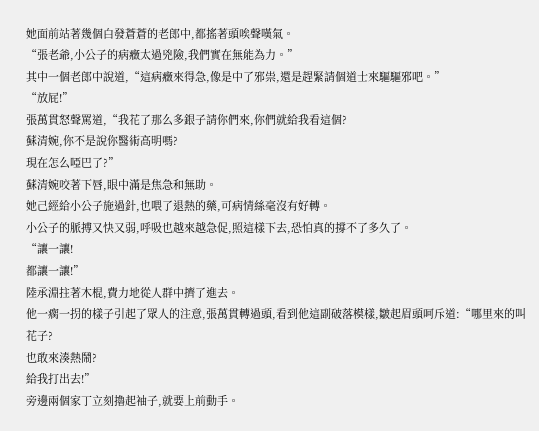她面前站著幾個白發蒼蒼的老郎中,都搖著頭唉聲嘆氣。
“張老爺,小公子的病癥太過兇險,我們實在無能為力。”
其中一個老郎中說道,“這病癥來得急,像是中了邪祟,還是趕緊請個道士來驅驅邪吧。”
“放屁!”
張萬貫怒聲罵道,“我花了那么多銀子請你們來,你們就給我看這個?
蘇清婉,你不是說你醫術高明嗎?
現在怎么啞巴了?”
蘇清婉咬著下唇,眼中滿是焦急和無助。
她己經給小公子施過針,也喂了退熱的藥,可病情絲毫沒有好轉。
小公子的脈搏又快又弱,呼吸也越來越急促,照這樣下去,恐怕真的撐不了多久了。
“讓一讓!
都讓一讓!”
陸承淵拄著木棍,費力地從人群中擠了進去。
他一瘸一拐的樣子引起了眾人的注意,張萬貫轉過頭,看到他這副破落模樣,皺起眉頭呵斥道:“哪里來的叫花子?
也敢來湊熱鬧?
給我打出去!”
旁邊兩個家丁立刻擼起袖子,就要上前動手。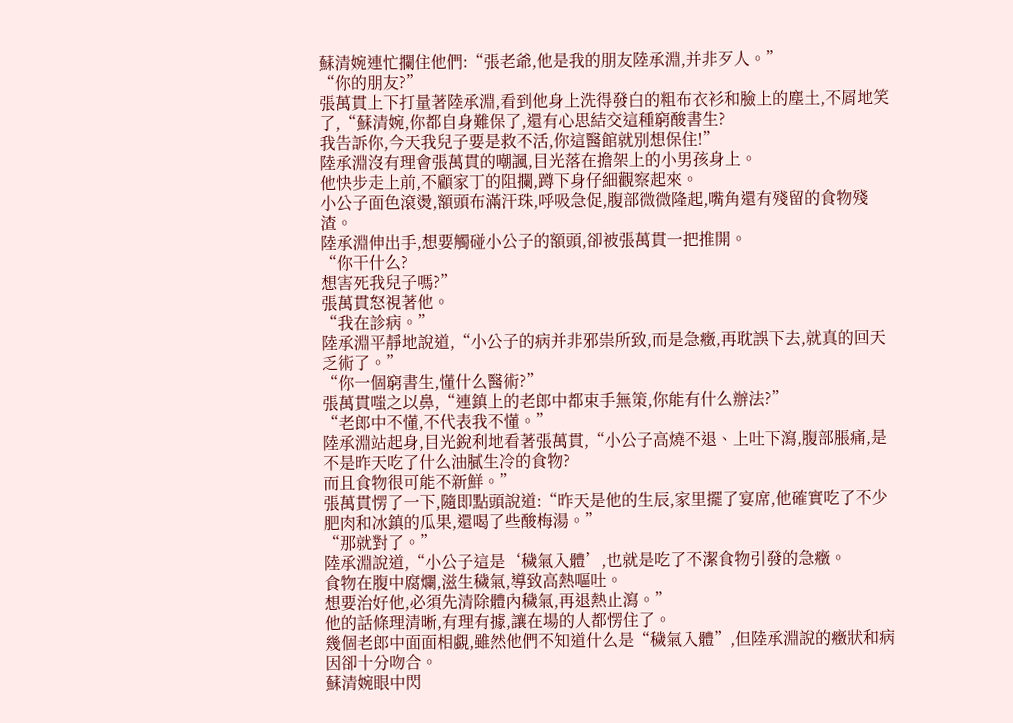蘇清婉連忙攔住他們:“張老爺,他是我的朋友陸承淵,并非歹人。”
“你的朋友?”
張萬貫上下打量著陸承淵,看到他身上洗得發白的粗布衣衫和臉上的塵土,不屑地笑了,“蘇清婉,你都自身難保了,還有心思結交這種窮酸書生?
我告訴你,今天我兒子要是救不活,你這醫館就別想保住!”
陸承淵沒有理會張萬貫的嘲諷,目光落在擔架上的小男孩身上。
他快步走上前,不顧家丁的阻攔,蹲下身仔細觀察起來。
小公子面色滾燙,額頭布滿汗珠,呼吸急促,腹部微微隆起,嘴角還有殘留的食物殘渣。
陸承淵伸出手,想要觸碰小公子的額頭,卻被張萬貫一把推開。
“你干什么?
想害死我兒子嗎?”
張萬貫怒視著他。
“我在診病。”
陸承淵平靜地說道,“小公子的病并非邪祟所致,而是急癥,再耽誤下去,就真的回天乏術了。”
“你一個窮書生,懂什么醫術?”
張萬貫嗤之以鼻,“連鎮上的老郎中都束手無策,你能有什么辦法?”
“老郎中不懂,不代表我不懂。”
陸承淵站起身,目光銳利地看著張萬貫,“小公子高燒不退、上吐下瀉,腹部脹痛,是不是昨天吃了什么油膩生冷的食物?
而且食物很可能不新鮮。”
張萬貫愣了一下,隨即點頭說道:“昨天是他的生辰,家里擺了宴席,他確實吃了不少肥肉和冰鎮的瓜果,還喝了些酸梅湯。”
“那就對了。”
陸承淵說道,“小公子這是‘穢氣入體’,也就是吃了不潔食物引發的急癥。
食物在腹中腐爛,滋生穢氣,導致高熱嘔吐。
想要治好他,必須先清除體內穢氣,再退熱止瀉。”
他的話條理清晰,有理有據,讓在場的人都愣住了。
幾個老郎中面面相覷,雖然他們不知道什么是“穢氣入體”,但陸承淵說的癥狀和病因卻十分吻合。
蘇清婉眼中閃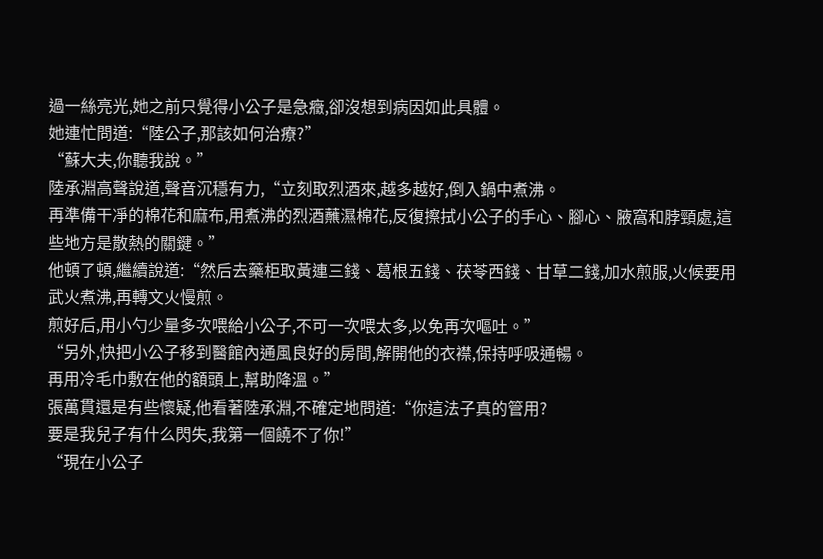過一絲亮光,她之前只覺得小公子是急癥,卻沒想到病因如此具體。
她連忙問道:“陸公子,那該如何治療?”
“蘇大夫,你聽我說。”
陸承淵高聲說道,聲音沉穩有力,“立刻取烈酒來,越多越好,倒入鍋中煮沸。
再準備干凈的棉花和麻布,用煮沸的烈酒蘸濕棉花,反復擦拭小公子的手心、腳心、腋窩和脖頸處,這些地方是散熱的關鍵。”
他頓了頓,繼續說道:“然后去藥柜取黃連三錢、葛根五錢、茯苓西錢、甘草二錢,加水煎服,火候要用武火煮沸,再轉文火慢煎。
煎好后,用小勺少量多次喂給小公子,不可一次喂太多,以免再次嘔吐。”
“另外,快把小公子移到醫館內通風良好的房間,解開他的衣襟,保持呼吸通暢。
再用冷毛巾敷在他的額頭上,幫助降溫。”
張萬貫還是有些懷疑,他看著陸承淵,不確定地問道:“你這法子真的管用?
要是我兒子有什么閃失,我第一個饒不了你!”
“現在小公子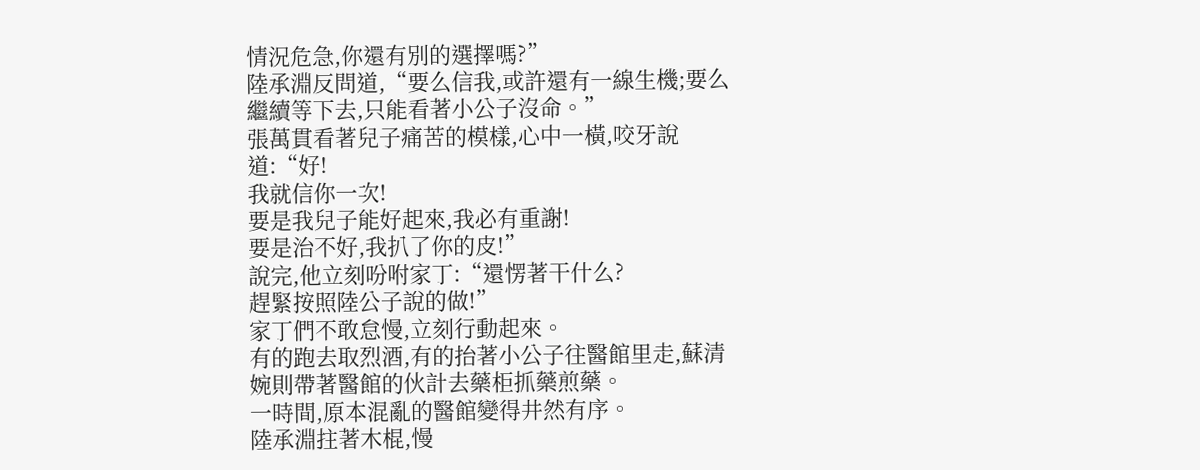情況危急,你還有別的選擇嗎?”
陸承淵反問道,“要么信我,或許還有一線生機;要么繼續等下去,只能看著小公子沒命。”
張萬貫看著兒子痛苦的模樣,心中一橫,咬牙說道:“好!
我就信你一次!
要是我兒子能好起來,我必有重謝!
要是治不好,我扒了你的皮!”
說完,他立刻吩咐家丁:“還愣著干什么?
趕緊按照陸公子說的做!”
家丁們不敢怠慢,立刻行動起來。
有的跑去取烈酒,有的抬著小公子往醫館里走,蘇清婉則帶著醫館的伙計去藥柜抓藥煎藥。
一時間,原本混亂的醫館變得井然有序。
陸承淵拄著木棍,慢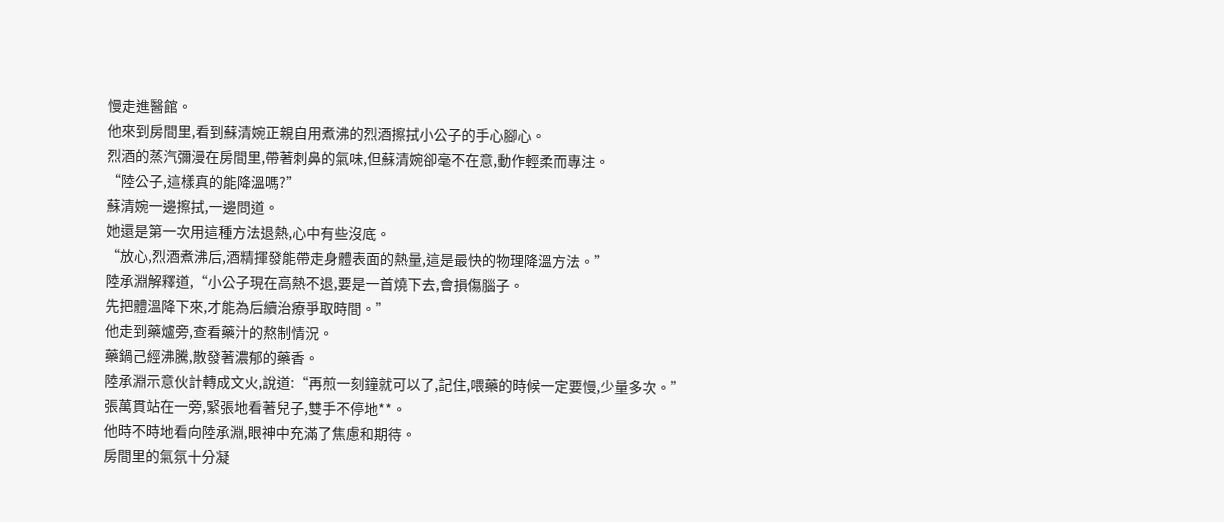慢走進醫館。
他來到房間里,看到蘇清婉正親自用煮沸的烈酒擦拭小公子的手心腳心。
烈酒的蒸汽彌漫在房間里,帶著刺鼻的氣味,但蘇清婉卻毫不在意,動作輕柔而專注。
“陸公子,這樣真的能降溫嗎?”
蘇清婉一邊擦拭,一邊問道。
她還是第一次用這種方法退熱,心中有些沒底。
“放心,烈酒煮沸后,酒精揮發能帶走身體表面的熱量,這是最快的物理降溫方法。”
陸承淵解釋道,“小公子現在高熱不退,要是一首燒下去,會損傷腦子。
先把體溫降下來,才能為后續治療爭取時間。”
他走到藥爐旁,查看藥汁的熬制情況。
藥鍋己經沸騰,散發著濃郁的藥香。
陸承淵示意伙計轉成文火,說道:“再煎一刻鐘就可以了,記住,喂藥的時候一定要慢,少量多次。”
張萬貫站在一旁,緊張地看著兒子,雙手不停地**。
他時不時地看向陸承淵,眼神中充滿了焦慮和期待。
房間里的氣氛十分凝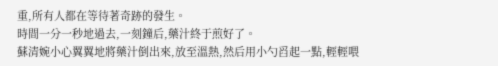重,所有人都在等待著奇跡的發生。
時間一分一秒地過去,一刻鐘后,藥汁終于煎好了。
蘇清婉小心翼翼地將藥汁倒出來,放至溫熱,然后用小勺舀起一點,輕輕喂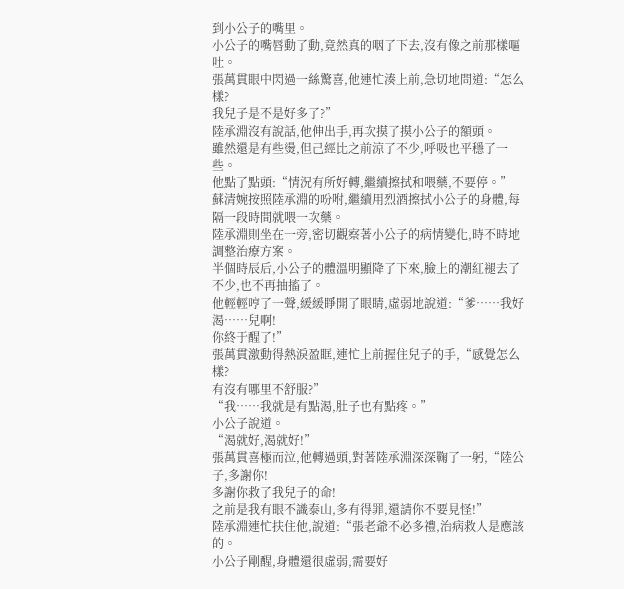到小公子的嘴里。
小公子的嘴唇動了動,竟然真的咽了下去,沒有像之前那樣嘔吐。
張萬貫眼中閃過一絲驚喜,他連忙湊上前,急切地問道:“怎么樣?
我兒子是不是好多了?”
陸承淵沒有說話,他伸出手,再次摸了摸小公子的額頭。
雖然還是有些燙,但己經比之前涼了不少,呼吸也平穩了一些。
他點了點頭:“情況有所好轉,繼續擦拭和喂藥,不要停。”
蘇清婉按照陸承淵的吩咐,繼續用烈酒擦拭小公子的身體,每隔一段時間就喂一次藥。
陸承淵則坐在一旁,密切觀察著小公子的病情變化,時不時地調整治療方案。
半個時辰后,小公子的體溫明顯降了下來,臉上的潮紅褪去了不少,也不再抽搐了。
他輕輕哼了一聲,緩緩睜開了眼睛,虛弱地說道:“爹……我好渴……兒啊!
你終于醒了!”
張萬貫激動得熱淚盈眶,連忙上前握住兒子的手,“感覺怎么樣?
有沒有哪里不舒服?”
“我……我就是有點渴,肚子也有點疼。”
小公子說道。
“渴就好,渴就好!”
張萬貫喜極而泣,他轉過頭,對著陸承淵深深鞠了一躬,“陸公子,多謝你!
多謝你救了我兒子的命!
之前是我有眼不識泰山,多有得罪,還請你不要見怪!”
陸承淵連忙扶住他,說道:“張老爺不必多禮,治病救人是應該的。
小公子剛醒,身體還很虛弱,需要好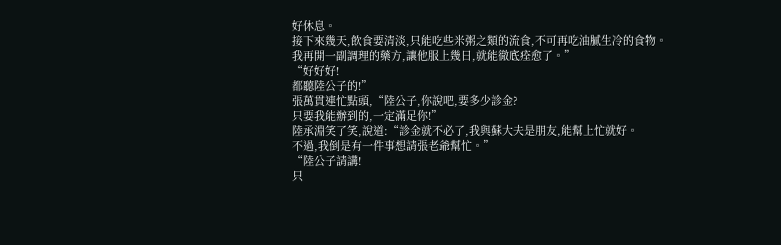好休息。
接下來幾天,飲食要清淡,只能吃些米粥之類的流食,不可再吃油膩生冷的食物。
我再開一副調理的藥方,讓他服上幾日,就能徹底痊愈了。”
“好好好!
都聽陸公子的!”
張萬貫連忙點頭,“陸公子,你說吧,要多少診金?
只要我能辦到的,一定滿足你!”
陸承淵笑了笑,說道:“診金就不必了,我與蘇大夫是朋友,能幫上忙就好。
不過,我倒是有一件事想請張老爺幫忙。”
“陸公子請講!
只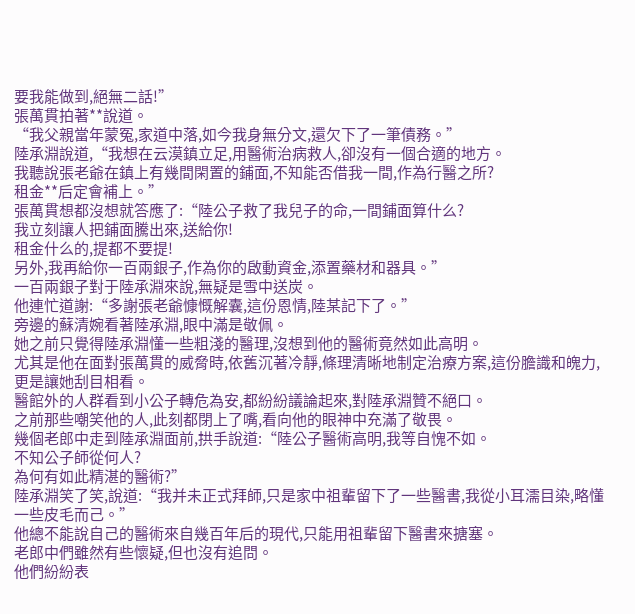要我能做到,絕無二話!”
張萬貫拍著**說道。
“我父親當年蒙冤,家道中落,如今我身無分文,還欠下了一筆債務。”
陸承淵說道,“我想在云漠鎮立足,用醫術治病救人,卻沒有一個合適的地方。
我聽說張老爺在鎮上有幾間閑置的鋪面,不知能否借我一間,作為行醫之所?
租金**后定會補上。”
張萬貫想都沒想就答應了:“陸公子救了我兒子的命,一間鋪面算什么?
我立刻讓人把鋪面騰出來,送給你!
租金什么的,提都不要提!
另外,我再給你一百兩銀子,作為你的啟動資金,添置藥材和器具。”
一百兩銀子對于陸承淵來說,無疑是雪中送炭。
他連忙道謝:“多謝張老爺慷慨解囊,這份恩情,陸某記下了。”
旁邊的蘇清婉看著陸承淵,眼中滿是敬佩。
她之前只覺得陸承淵懂一些粗淺的醫理,沒想到他的醫術竟然如此高明。
尤其是他在面對張萬貫的威脅時,依舊沉著冷靜,條理清晰地制定治療方案,這份膽識和魄力,更是讓她刮目相看。
醫館外的人群看到小公子轉危為安,都紛紛議論起來,對陸承淵贊不絕口。
之前那些嘲笑他的人,此刻都閉上了嘴,看向他的眼神中充滿了敬畏。
幾個老郎中走到陸承淵面前,拱手說道:“陸公子醫術高明,我等自愧不如。
不知公子師從何人?
為何有如此精湛的醫術?”
陸承淵笑了笑,說道:“我并未正式拜師,只是家中祖輩留下了一些醫書,我從小耳濡目染,略懂一些皮毛而己。”
他總不能說自己的醫術來自幾百年后的現代,只能用祖輩留下醫書來搪塞。
老郎中們雖然有些懷疑,但也沒有追問。
他們紛紛表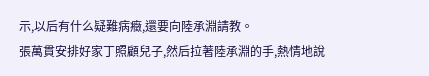示,以后有什么疑難病癥,還要向陸承淵請教。
張萬貫安排好家丁照顧兒子,然后拉著陸承淵的手,熱情地說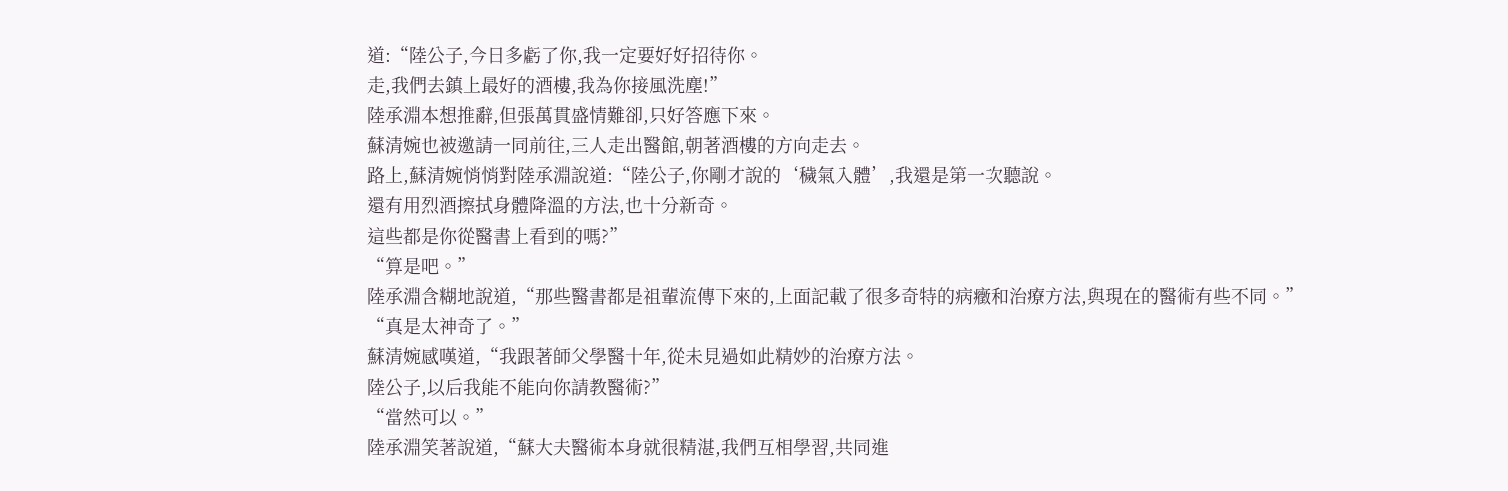道:“陸公子,今日多虧了你,我一定要好好招待你。
走,我們去鎮上最好的酒樓,我為你接風洗塵!”
陸承淵本想推辭,但張萬貫盛情難卻,只好答應下來。
蘇清婉也被邀請一同前往,三人走出醫館,朝著酒樓的方向走去。
路上,蘇清婉悄悄對陸承淵說道:“陸公子,你剛才說的‘穢氣入體’,我還是第一次聽說。
還有用烈酒擦拭身體降溫的方法,也十分新奇。
這些都是你從醫書上看到的嗎?”
“算是吧。”
陸承淵含糊地說道,“那些醫書都是祖輩流傳下來的,上面記載了很多奇特的病癥和治療方法,與現在的醫術有些不同。”
“真是太神奇了。”
蘇清婉感嘆道,“我跟著師父學醫十年,從未見過如此精妙的治療方法。
陸公子,以后我能不能向你請教醫術?”
“當然可以。”
陸承淵笑著說道,“蘇大夫醫術本身就很精湛,我們互相學習,共同進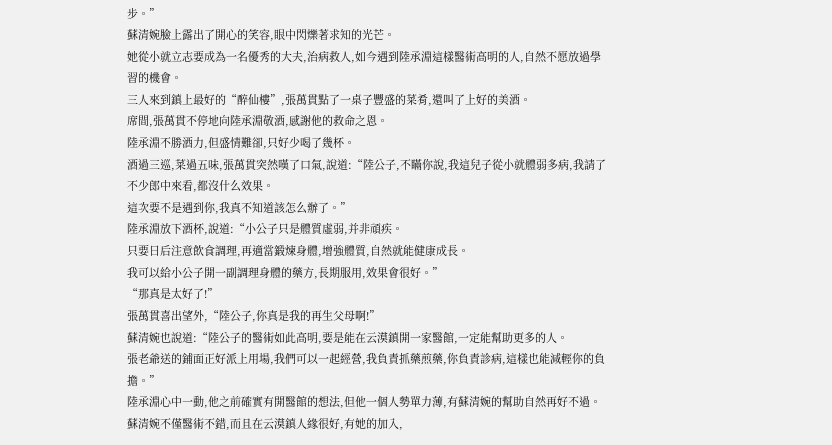步。”
蘇清婉臉上露出了開心的笑容,眼中閃爍著求知的光芒。
她從小就立志要成為一名優秀的大夫,治病救人,如今遇到陸承淵這樣醫術高明的人,自然不愿放過學習的機會。
三人來到鎮上最好的“醉仙樓”,張萬貫點了一桌子豐盛的菜肴,還叫了上好的美酒。
席間,張萬貫不停地向陸承淵敬酒,感謝他的救命之恩。
陸承淵不勝酒力,但盛情難卻,只好少喝了幾杯。
酒過三巡,菜過五味,張萬貫突然嘆了口氣,說道:“陸公子,不瞞你說,我這兒子從小就體弱多病,我請了不少郎中來看,都沒什么效果。
這次要不是遇到你,我真不知道該怎么辦了。”
陸承淵放下酒杯,說道:“小公子只是體質虛弱,并非頑疾。
只要日后注意飲食調理,再適當鍛煉身體,增強體質,自然就能健康成長。
我可以給小公子開一副調理身體的藥方,長期服用,效果會很好。”
“那真是太好了!”
張萬貫喜出望外,“陸公子,你真是我的再生父母啊!”
蘇清婉也說道:“陸公子的醫術如此高明,要是能在云漠鎮開一家醫館,一定能幫助更多的人。
張老爺送的鋪面正好派上用場,我們可以一起經營,我負責抓藥煎藥,你負責診病,這樣也能減輕你的負擔。”
陸承淵心中一動,他之前確實有開醫館的想法,但他一個人勢單力薄,有蘇清婉的幫助自然再好不過。
蘇清婉不僅醫術不錯,而且在云漠鎮人緣很好,有她的加入,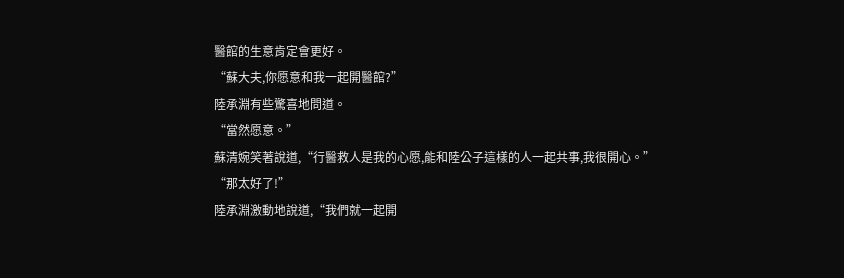醫館的生意肯定會更好。
“蘇大夫,你愿意和我一起開醫館?”
陸承淵有些驚喜地問道。
“當然愿意。”
蘇清婉笑著說道,“行醫救人是我的心愿,能和陸公子這樣的人一起共事,我很開心。”
“那太好了!”
陸承淵激動地說道,“我們就一起開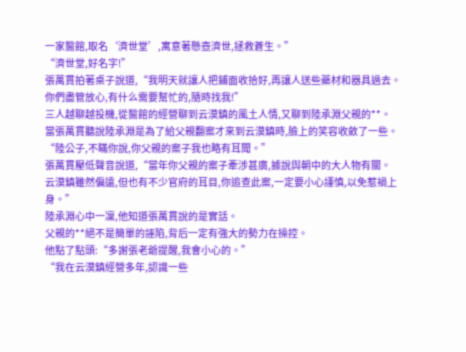一家醫館,取名‘濟世堂’,寓意著懸壺濟世,拯救蒼生。”
“濟世堂,好名字!”
張萬貫拍著桌子說道,“我明天就讓人把鋪面收拾好,再讓人送些藥材和器具過去。
你們盡管放心,有什么需要幫忙的,隨時找我!”
三人越聊越投機,從醫館的經營聊到云漠鎮的風土人情,又聊到陸承淵父親的**。
當張萬貫聽說陸承淵是為了給父親翻案才來到云漠鎮時,臉上的笑容收斂了一些。
“陸公子,不瞞你說,你父親的案子我也略有耳聞。”
張萬貫壓低聲音說道,“當年你父親的案子牽涉甚廣,據說與朝中的大人物有關。
云漠鎮雖然偏遠,但也有不少官府的耳目,你追查此案,一定要小心謹慎,以免惹禍上身。”
陸承淵心中一凜,他知道張萬貫說的是實話。
父親的**絕不是簡單的誣陷,背后一定有強大的勢力在操控。
他點了點頭:“多謝張老爺提醒,我會小心的。”
“我在云漠鎮經營多年,認識一些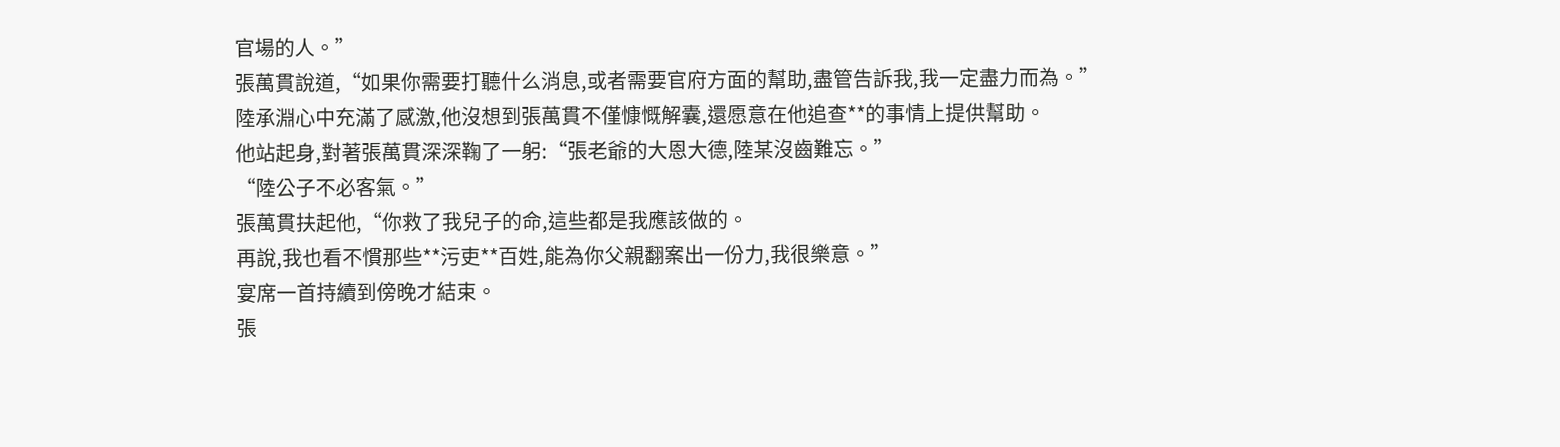官場的人。”
張萬貫說道,“如果你需要打聽什么消息,或者需要官府方面的幫助,盡管告訴我,我一定盡力而為。”
陸承淵心中充滿了感激,他沒想到張萬貫不僅慷慨解囊,還愿意在他追查**的事情上提供幫助。
他站起身,對著張萬貫深深鞠了一躬:“張老爺的大恩大德,陸某沒齒難忘。”
“陸公子不必客氣。”
張萬貫扶起他,“你救了我兒子的命,這些都是我應該做的。
再說,我也看不慣那些**污吏**百姓,能為你父親翻案出一份力,我很樂意。”
宴席一首持續到傍晚才結束。
張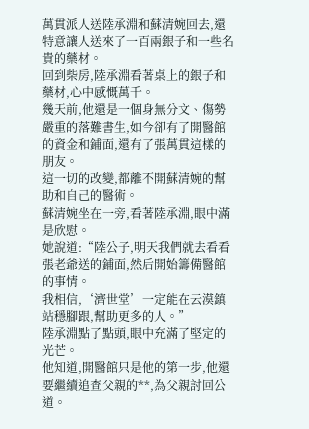萬貫派人送陸承淵和蘇清婉回去,還特意讓人送來了一百兩銀子和一些名貴的藥材。
回到柴房,陸承淵看著桌上的銀子和藥材,心中感慨萬千。
幾天前,他還是一個身無分文、傷勢嚴重的落難書生,如今卻有了開醫館的資金和鋪面,還有了張萬貫這樣的朋友。
這一切的改變,都離不開蘇清婉的幫助和自己的醫術。
蘇清婉坐在一旁,看著陸承淵,眼中滿是欣慰。
她說道:“陸公子,明天我們就去看看張老爺送的鋪面,然后開始籌備醫館的事情。
我相信,‘濟世堂’一定能在云漠鎮站穩腳跟,幫助更多的人。”
陸承淵點了點頭,眼中充滿了堅定的光芒。
他知道,開醫館只是他的第一步,他還要繼續追查父親的**,為父親討回公道。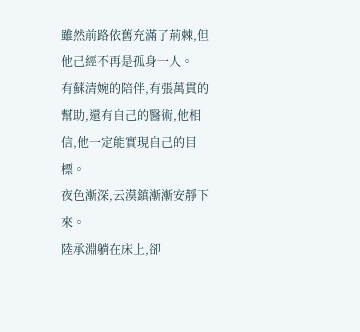雖然前路依舊充滿了荊棘,但他己經不再是孤身一人。
有蘇清婉的陪伴,有張萬貫的幫助,還有自己的醫術,他相信,他一定能實現自己的目標。
夜色漸深,云漠鎮漸漸安靜下來。
陸承淵躺在床上,卻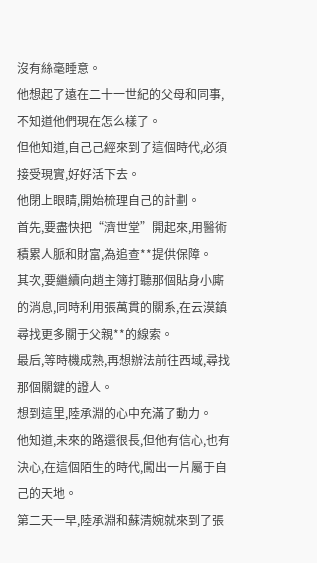沒有絲毫睡意。
他想起了遠在二十一世紀的父母和同事,不知道他們現在怎么樣了。
但他知道,自己己經來到了這個時代,必須接受現實,好好活下去。
他閉上眼睛,開始梳理自己的計劃。
首先,要盡快把“濟世堂”開起來,用醫術積累人脈和財富,為追查**提供保障。
其次,要繼續向趙主簿打聽那個貼身小廝的消息,同時利用張萬貫的關系,在云漠鎮尋找更多關于父親**的線索。
最后,等時機成熟,再想辦法前往西域,尋找那個關鍵的證人。
想到這里,陸承淵的心中充滿了動力。
他知道,未來的路還很長,但他有信心,也有決心,在這個陌生的時代,闖出一片屬于自己的天地。
第二天一早,陸承淵和蘇清婉就來到了張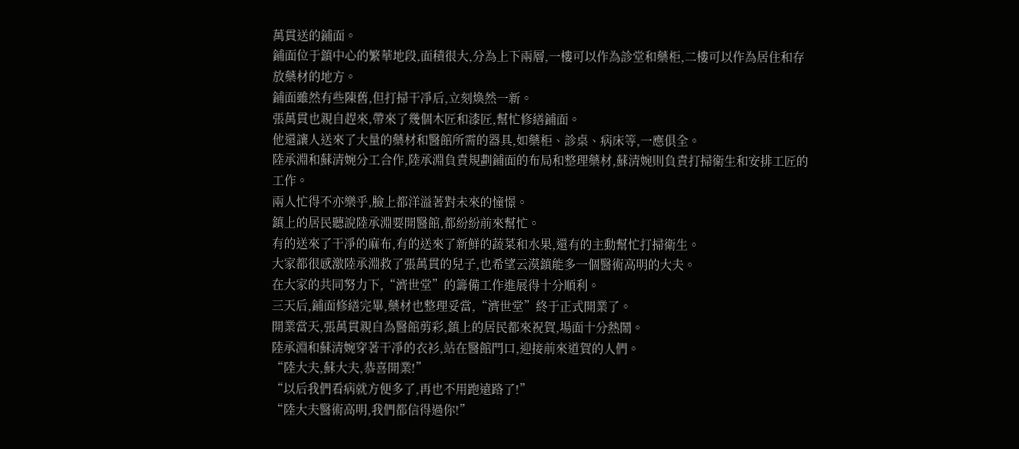萬貫送的鋪面。
鋪面位于鎮中心的繁華地段,面積很大,分為上下兩層,一樓可以作為診堂和藥柜,二樓可以作為居住和存放藥材的地方。
鋪面雖然有些陳舊,但打掃干凈后,立刻煥然一新。
張萬貫也親自趕來,帶來了幾個木匠和漆匠,幫忙修繕鋪面。
他還讓人送來了大量的藥材和醫館所需的器具,如藥柜、診桌、病床等,一應俱全。
陸承淵和蘇清婉分工合作,陸承淵負責規劃鋪面的布局和整理藥材,蘇清婉則負責打掃衛生和安排工匠的工作。
兩人忙得不亦樂乎,臉上都洋溢著對未來的憧憬。
鎮上的居民聽說陸承淵要開醫館,都紛紛前來幫忙。
有的送來了干凈的麻布,有的送來了新鮮的蔬菜和水果,還有的主動幫忙打掃衛生。
大家都很感激陸承淵救了張萬貫的兒子,也希望云漠鎮能多一個醫術高明的大夫。
在大家的共同努力下,“濟世堂”的籌備工作進展得十分順利。
三天后,鋪面修繕完畢,藥材也整理妥當,“濟世堂”終于正式開業了。
開業當天,張萬貫親自為醫館剪彩,鎮上的居民都來祝賀,場面十分熱鬧。
陸承淵和蘇清婉穿著干凈的衣衫,站在醫館門口,迎接前來道賀的人們。
“陸大夫,蘇大夫,恭喜開業!”
“以后我們看病就方便多了,再也不用跑遠路了!”
“陸大夫醫術高明,我們都信得過你!”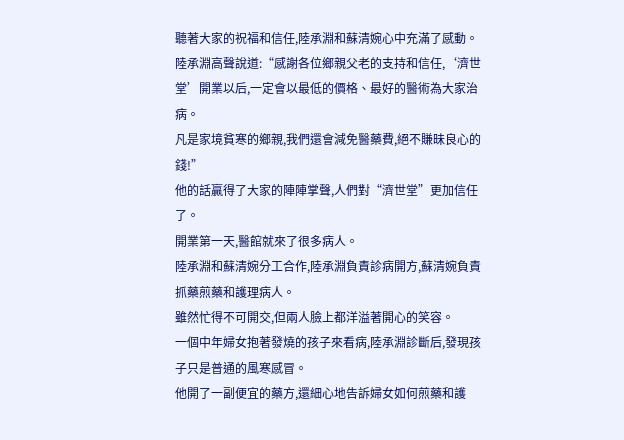聽著大家的祝福和信任,陸承淵和蘇清婉心中充滿了感動。
陸承淵高聲說道:“感謝各位鄉親父老的支持和信任,‘濟世堂’開業以后,一定會以最低的價格、最好的醫術為大家治病。
凡是家境貧寒的鄉親,我們還會減免醫藥費,絕不賺昧良心的錢!”
他的話贏得了大家的陣陣掌聲,人們對“濟世堂”更加信任了。
開業第一天,醫館就來了很多病人。
陸承淵和蘇清婉分工合作,陸承淵負責診病開方,蘇清婉負責抓藥煎藥和護理病人。
雖然忙得不可開交,但兩人臉上都洋溢著開心的笑容。
一個中年婦女抱著發燒的孩子來看病,陸承淵診斷后,發現孩子只是普通的風寒感冒。
他開了一副便宜的藥方,還細心地告訴婦女如何煎藥和護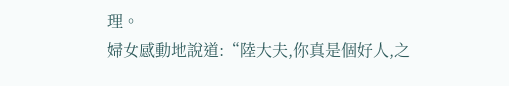理。
婦女感動地說道:“陸大夫,你真是個好人,之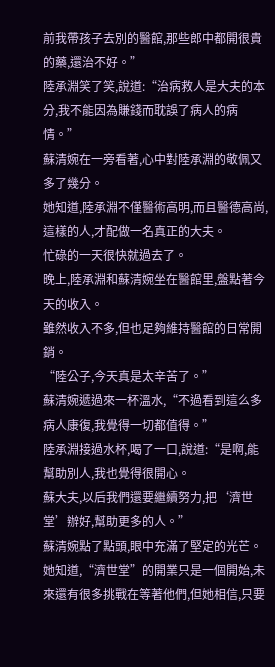前我帶孩子去別的醫館,那些郎中都開很貴的藥,還治不好。”
陸承淵笑了笑,說道:“治病救人是大夫的本分,我不能因為賺錢而耽誤了病人的病情。”
蘇清婉在一旁看著,心中對陸承淵的敬佩又多了幾分。
她知道,陸承淵不僅醫術高明,而且醫德高尚,這樣的人,才配做一名真正的大夫。
忙碌的一天很快就過去了。
晚上,陸承淵和蘇清婉坐在醫館里,盤點著今天的收入。
雖然收入不多,但也足夠維持醫館的日常開銷。
“陸公子,今天真是太辛苦了。”
蘇清婉遞過來一杯溫水,“不過看到這么多病人康復,我覺得一切都值得。”
陸承淵接過水杯,喝了一口,說道:“是啊,能幫助別人,我也覺得很開心。
蘇大夫,以后我們還要繼續努力,把‘濟世堂’辦好,幫助更多的人。”
蘇清婉點了點頭,眼中充滿了堅定的光芒。
她知道,“濟世堂”的開業只是一個開始,未來還有很多挑戰在等著他們,但她相信,只要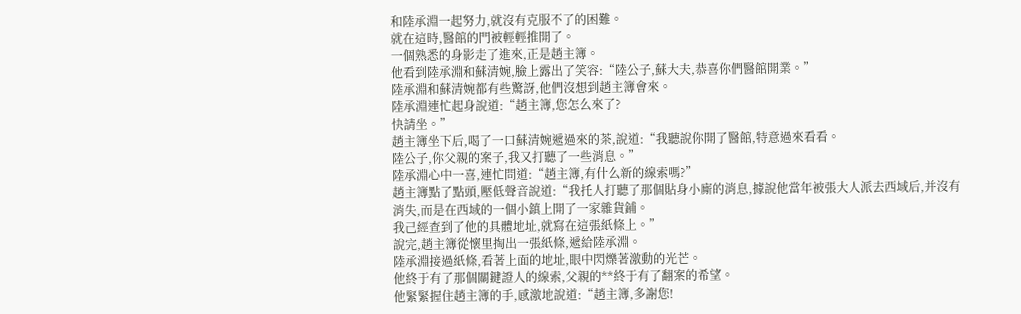和陸承淵一起努力,就沒有克服不了的困難。
就在這時,醫館的門被輕輕推開了。
一個熟悉的身影走了進來,正是趙主簿。
他看到陸承淵和蘇清婉,臉上露出了笑容:“陸公子,蘇大夫,恭喜你們醫館開業。”
陸承淵和蘇清婉都有些驚訝,他們沒想到趙主簿會來。
陸承淵連忙起身說道:“趙主簿,您怎么來了?
快請坐。”
趙主簿坐下后,喝了一口蘇清婉遞過來的茶,說道:“我聽說你開了醫館,特意過來看看。
陸公子,你父親的案子,我又打聽了一些消息。”
陸承淵心中一喜,連忙問道:“趙主簿,有什么新的線索嗎?”
趙主簿點了點頭,壓低聲音說道:“我托人打聽了那個貼身小廝的消息,據說他當年被張大人派去西域后,并沒有消失,而是在西域的一個小鎮上開了一家雜貨鋪。
我己經查到了他的具體地址,就寫在這張紙條上。”
說完,趙主簿從懷里掏出一張紙條,遞給陸承淵。
陸承淵接過紙條,看著上面的地址,眼中閃爍著激動的光芒。
他終于有了那個關鍵證人的線索,父親的**終于有了翻案的希望。
他緊緊握住趙主簿的手,感激地說道:“趙主簿,多謝您!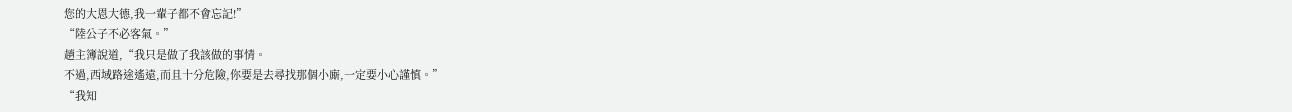您的大恩大德,我一輩子都不會忘記!”
“陸公子不必客氣。”
趙主簿說道,“我只是做了我該做的事情。
不過,西域路途遙遠,而且十分危險,你要是去尋找那個小廝,一定要小心謹慎。”
“我知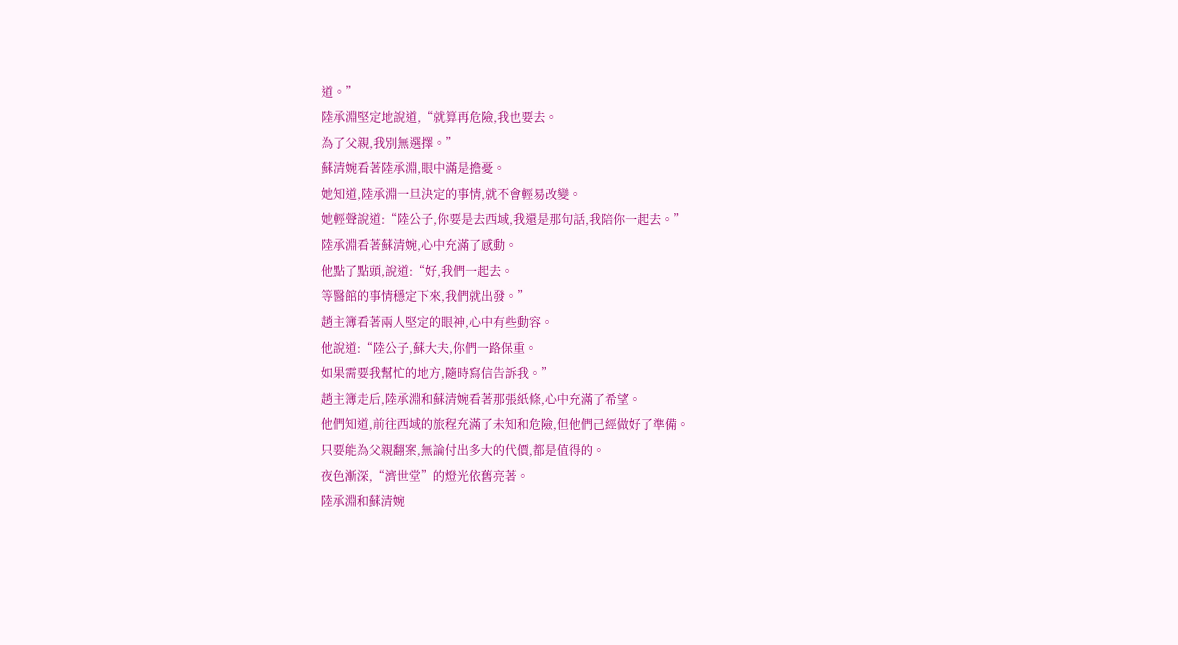道。”
陸承淵堅定地說道,“就算再危險,我也要去。
為了父親,我別無選擇。”
蘇清婉看著陸承淵,眼中滿是擔憂。
她知道,陸承淵一旦決定的事情,就不會輕易改變。
她輕聲說道:“陸公子,你要是去西域,我還是那句話,我陪你一起去。”
陸承淵看著蘇清婉,心中充滿了感動。
他點了點頭,說道:“好,我們一起去。
等醫館的事情穩定下來,我們就出發。”
趙主簿看著兩人堅定的眼神,心中有些動容。
他說道:“陸公子,蘇大夫,你們一路保重。
如果需要我幫忙的地方,隨時寫信告訴我。”
趙主簿走后,陸承淵和蘇清婉看著那張紙條,心中充滿了希望。
他們知道,前往西域的旅程充滿了未知和危險,但他們己經做好了準備。
只要能為父親翻案,無論付出多大的代價,都是值得的。
夜色漸深,“濟世堂”的燈光依舊亮著。
陸承淵和蘇清婉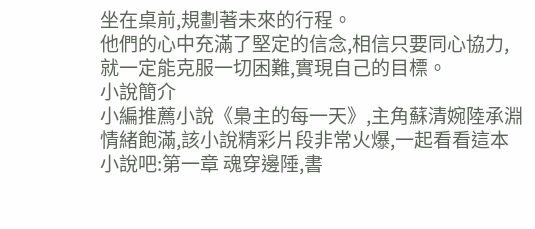坐在桌前,規劃著未來的行程。
他們的心中充滿了堅定的信念,相信只要同心協力,就一定能克服一切困難,實現自己的目標。
小說簡介
小編推薦小說《梟主的每一天》,主角蘇清婉陸承淵情緒飽滿,該小說精彩片段非常火爆,一起看看這本小說吧:第一章 魂穿邊陲,書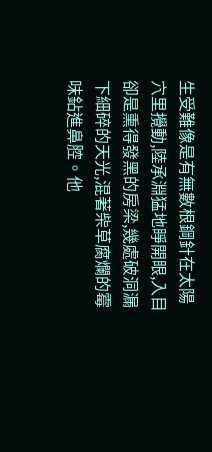生受難像是有無數根鋼針在太陽穴里攪動,陸承淵猛地睜開眼,入目卻是熏得發黑的房梁,幾處破洞漏下細碎的天光,混著柴草腐爛的霉味鉆進鼻腔。他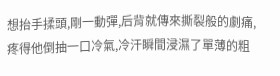想抬手揉頭,剛一動彈,后背就傳來撕裂般的劇痛,疼得他倒抽一口冷氣,冷汗瞬間浸濕了單薄的粗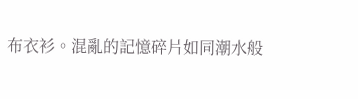布衣衫。混亂的記憶碎片如同潮水般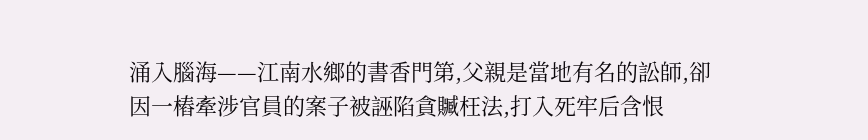涌入腦海——江南水鄉的書香門第,父親是當地有名的訟師,卻因一樁牽涉官員的案子被誣陷貪贓枉法,打入死牢后含恨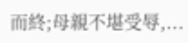而終;母親不堪受辱,...